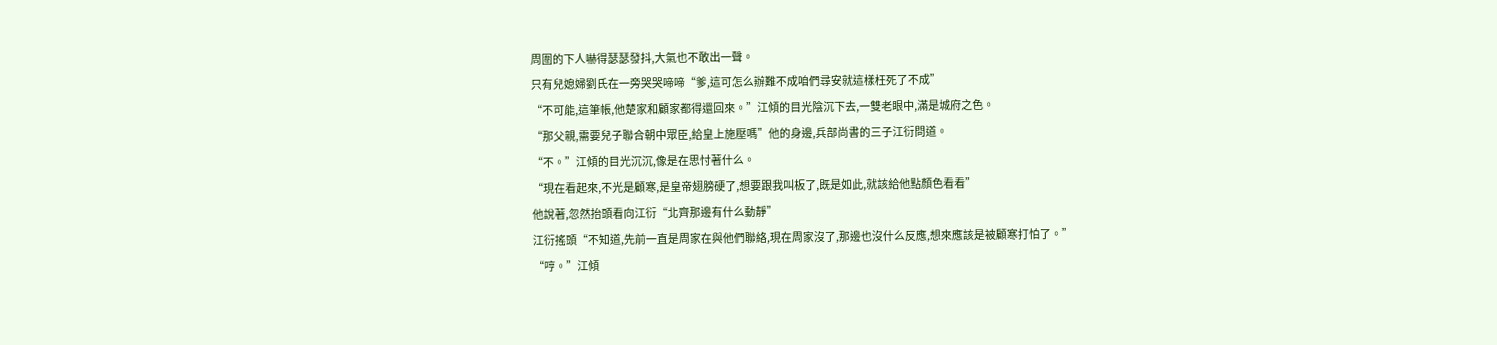周圍的下人嚇得瑟瑟發抖,大氣也不敢出一聲。
只有兒媳婦劉氏在一旁哭哭啼啼“爹,這可怎么辦難不成咱們尋安就這樣枉死了不成”
“不可能,這筆帳,他楚家和顧家都得還回來。”江傾的目光陰沉下去,一雙老眼中,滿是城府之色。
“那父親,需要兒子聯合朝中眾臣,給皇上施壓嗎”他的身邊,兵部尚書的三子江衍問道。
“不。”江傾的目光沉沉,像是在思忖著什么。
“現在看起來,不光是顧寒,是皇帝翅膀硬了,想要跟我叫板了,既是如此,就該給他點顏色看看”
他說著,忽然抬頭看向江衍“北齊那邊有什么動靜”
江衍搖頭“不知道,先前一直是周家在與他們聯絡,現在周家沒了,那邊也沒什么反應,想來應該是被顧寒打怕了。”
“哼。”江傾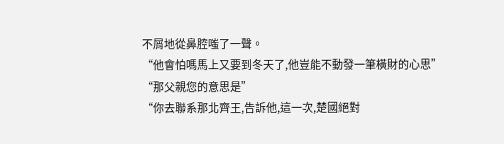不屑地從鼻腔嗤了一聲。
“他會怕嗎馬上又要到冬天了,他豈能不動發一筆橫財的心思”
“那父親您的意思是”
“你去聯系那北齊王,告訴他,這一次,楚國絕對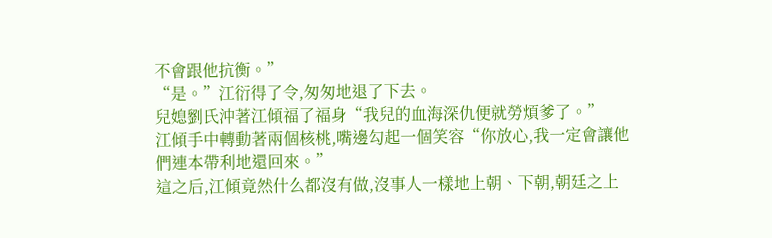不會跟他抗衡。”
“是。”江衍得了令,匆匆地退了下去。
兒媳劉氏沖著江傾福了福身“我兒的血海深仇便就勞煩爹了。”
江傾手中轉動著兩個核桃,嘴邊勾起一個笑容“你放心,我一定會讓他們連本帶利地還回來。”
這之后,江傾竟然什么都沒有做,沒事人一樣地上朝、下朝,朝廷之上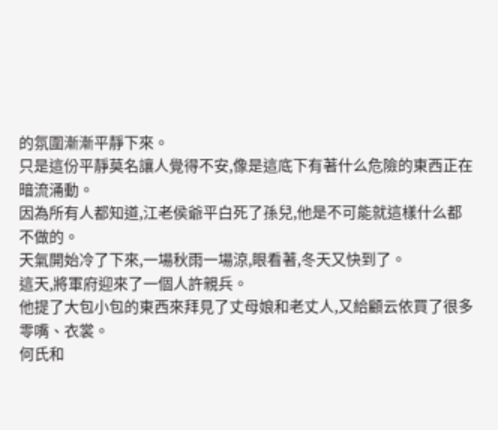的氛圍漸漸平靜下來。
只是這份平靜莫名讓人覺得不安,像是這底下有著什么危險的東西正在暗流涌動。
因為所有人都知道,江老侯爺平白死了孫兒,他是不可能就這樣什么都不做的。
天氣開始冷了下來,一場秋雨一場涼,眼看著,冬天又快到了。
這天,將軍府迎來了一個人許親兵。
他提了大包小包的東西來拜見了丈母娘和老丈人,又給顧云依買了很多零嘴、衣裳。
何氏和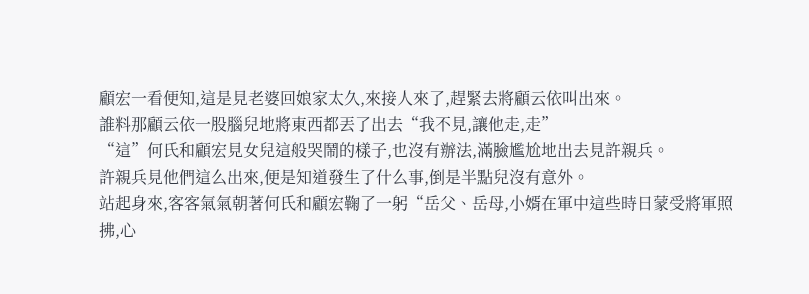顧宏一看便知,這是見老婆回娘家太久,來接人來了,趕緊去將顧云依叫出來。
誰料那顧云依一股腦兒地將東西都丟了出去“我不見,讓他走,走”
“這”何氏和顧宏見女兒這般哭鬧的樣子,也沒有辦法,滿臉尷尬地出去見許親兵。
許親兵見他們這么出來,便是知道發生了什么事,倒是半點兒沒有意外。
站起身來,客客氣氣朝著何氏和顧宏鞠了一躬“岳父、岳母,小婿在軍中這些時日蒙受將軍照拂,心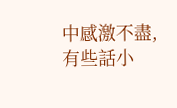中感激不盡,有些話小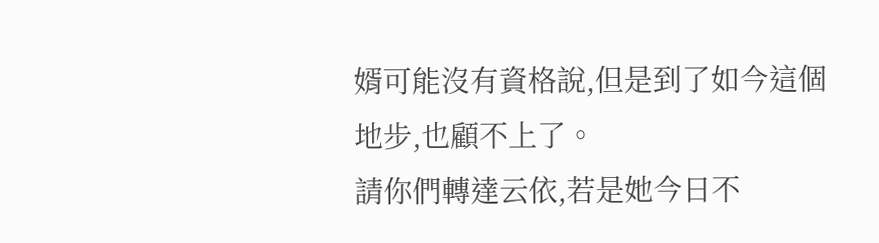婿可能沒有資格說,但是到了如今這個地步,也顧不上了。
請你們轉達云依,若是她今日不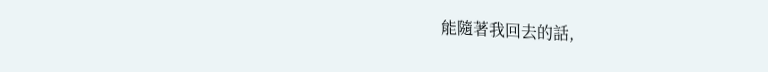能隨著我回去的話,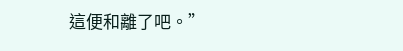這便和離了吧。”